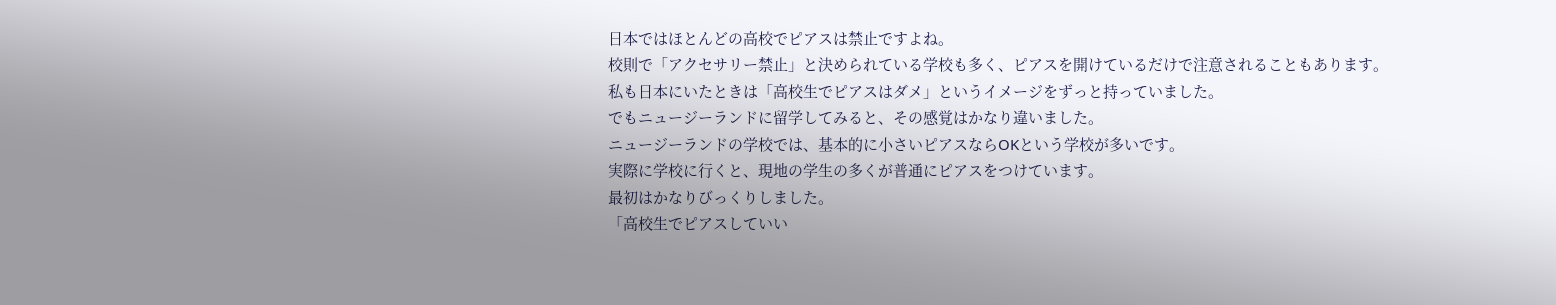日本ではほとんどの高校でピアスは禁止ですよね。
校則で「アクセサリー禁止」と決められている学校も多く、ピアスを開けているだけで注意されることもあります。
私も日本にいたときは「高校生でピアスはダメ」というイメージをずっと持っていました。
でもニュージーランドに留学してみると、その感覚はかなり違いました。
ニュージーランドの学校では、基本的に小さいピアスならOKという学校が多いです。
実際に学校に行くと、現地の学生の多くが普通にピアスをつけています。
最初はかなりびっくりしました。
「高校生でピアスしていい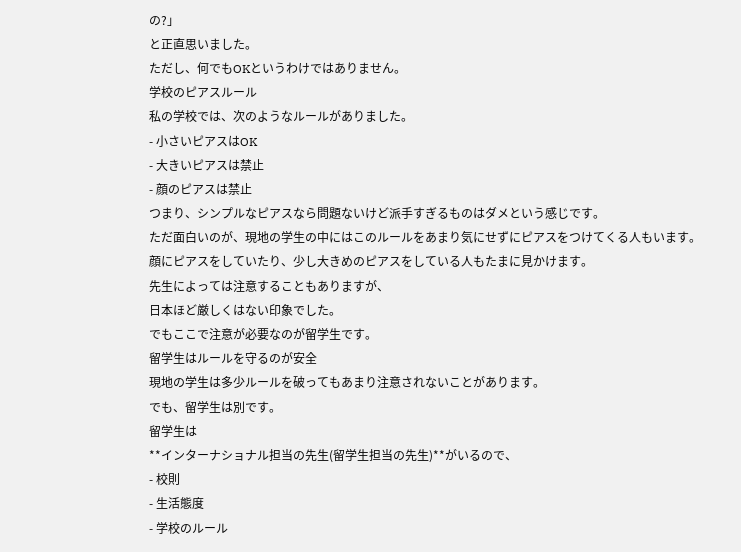の?」
と正直思いました。
ただし、何でもOKというわけではありません。
学校のピアスルール
私の学校では、次のようなルールがありました。
- 小さいピアスはOK
- 大きいピアスは禁止
- 顔のピアスは禁止
つまり、シンプルなピアスなら問題ないけど派手すぎるものはダメという感じです。
ただ面白いのが、現地の学生の中にはこのルールをあまり気にせずにピアスをつけてくる人もいます。
顔にピアスをしていたり、少し大きめのピアスをしている人もたまに見かけます。
先生によっては注意することもありますが、
日本ほど厳しくはない印象でした。
でもここで注意が必要なのが留学生です。
留学生はルールを守るのが安全
現地の学生は多少ルールを破ってもあまり注意されないことがあります。
でも、留学生は別です。
留学生は
**インターナショナル担当の先生(留学生担当の先生)**がいるので、
- 校則
- 生活態度
- 学校のルール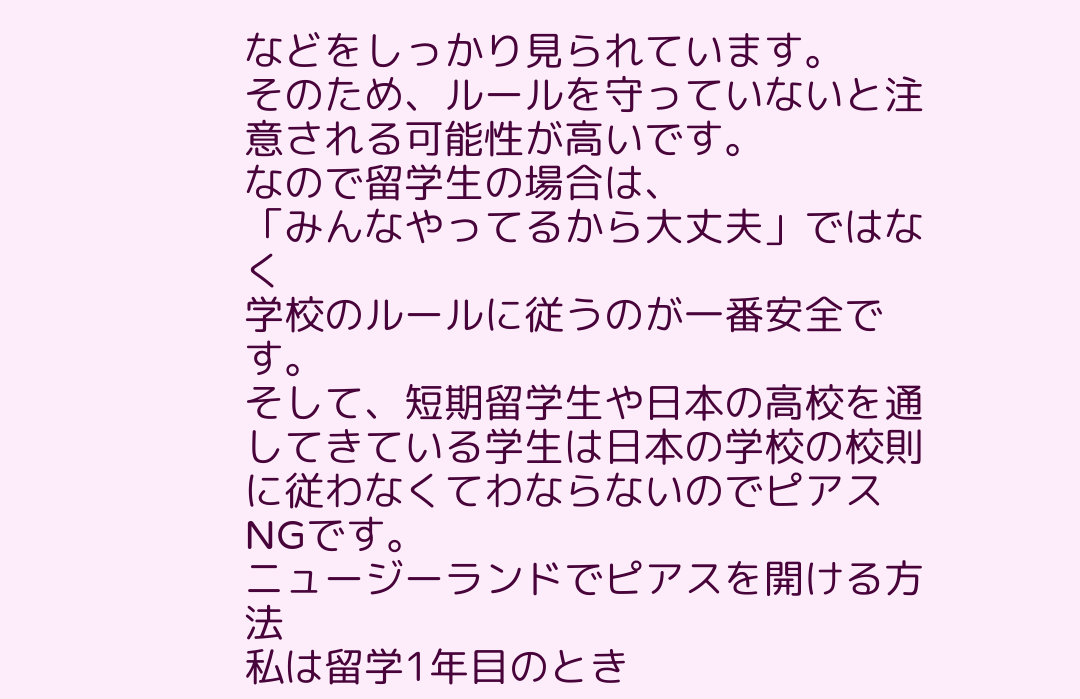などをしっかり見られています。
そのため、ルールを守っていないと注意される可能性が高いです。
なので留学生の場合は、
「みんなやってるから大丈夫」ではなく
学校のルールに従うのが一番安全です。
そして、短期留学生や日本の高校を通してきている学生は日本の学校の校則に従わなくてわならないのでピアスNGです。
ニュージーランドでピアスを開ける方法
私は留学1年目のとき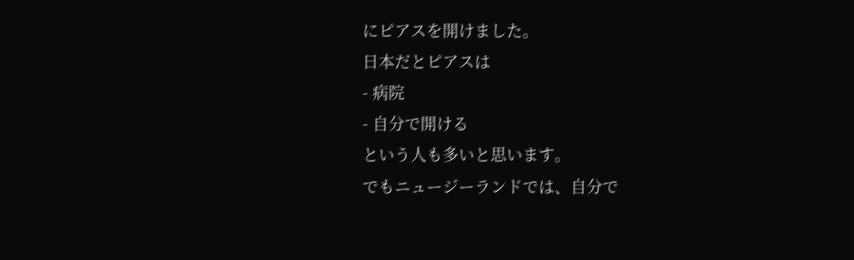にピアスを開けました。
日本だとピアスは
- 病院
- 自分で開ける
という人も多いと思います。
でもニュージーランドでは、自分で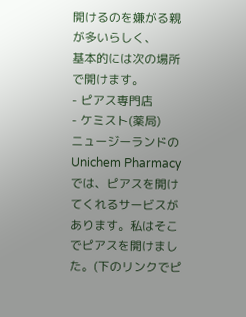開けるのを嫌がる親が多いらしく、
基本的には次の場所で開けます。
- ピアス専門店
- ケミスト(薬局)
ニュージーランドのUnichem Pharmacyでは、ピアスを開けてくれるサービスがあります。私はそこでピアスを開けました。(下のリンクでピ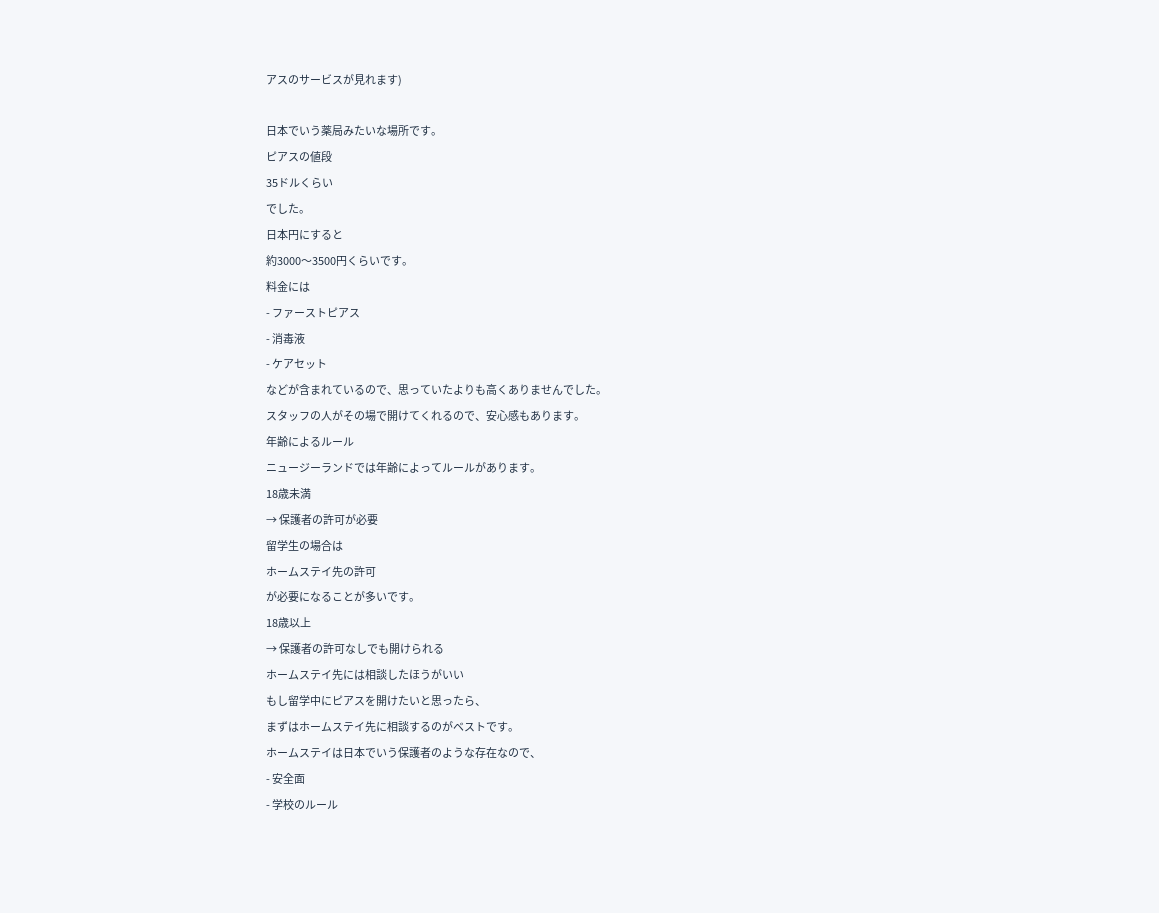アスのサービスが見れます)

日本でいう薬局みたいな場所です。
ピアスの値段
35ドルくらい
でした。
日本円にすると
約3000〜3500円くらいです。
料金には
- ファーストピアス
- 消毒液
- ケアセット
などが含まれているので、思っていたよりも高くありませんでした。
スタッフの人がその場で開けてくれるので、安心感もあります。
年齢によるルール
ニュージーランドでは年齢によってルールがあります。
18歳未満
→ 保護者の許可が必要
留学生の場合は
ホームステイ先の許可
が必要になることが多いです。
18歳以上
→ 保護者の許可なしでも開けられる
ホームステイ先には相談したほうがいい
もし留学中にピアスを開けたいと思ったら、
まずはホームステイ先に相談するのがベストです。
ホームステイは日本でいう保護者のような存在なので、
- 安全面
- 学校のルール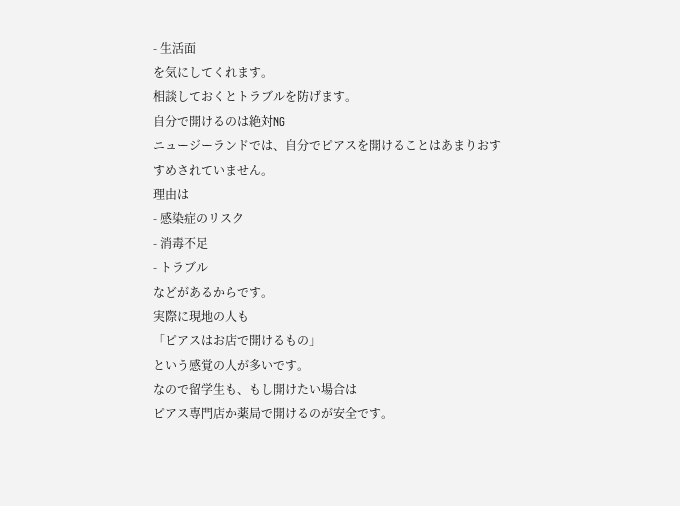- 生活面
を気にしてくれます。
相談しておくとトラブルを防げます。
自分で開けるのは絶対NG
ニュージーランドでは、自分でピアスを開けることはあまりおすすめされていません。
理由は
- 感染症のリスク
- 消毒不足
- トラブル
などがあるからです。
実際に現地の人も
「ピアスはお店で開けるもの」
という感覚の人が多いです。
なので留学生も、もし開けたい場合は
ピアス専門店か薬局で開けるのが安全です。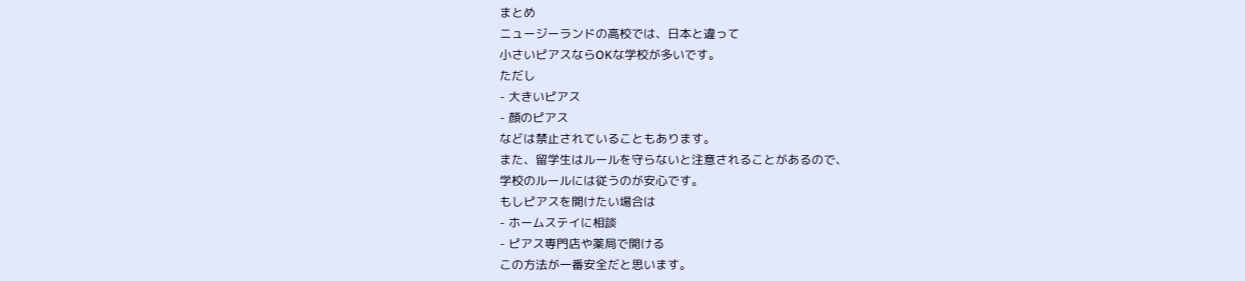まとめ
ニュージーランドの高校では、日本と違って
小さいピアスならOKな学校が多いです。
ただし
- 大きいピアス
- 顔のピアス
などは禁止されていることもあります。
また、留学生はルールを守らないと注意されることがあるので、
学校のルールには従うのが安心です。
もしピアスを開けたい場合は
- ホームステイに相談
- ピアス専門店や薬局で開ける
この方法が一番安全だと思います。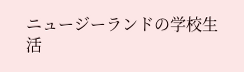ニュージーランドの学校生活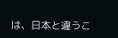は、日本と違うこ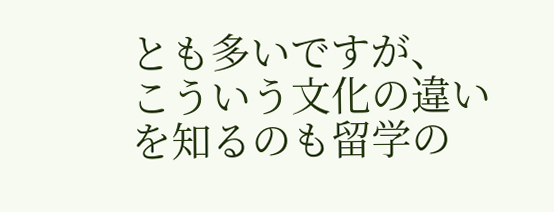とも多いですが、
こういう文化の違いを知るのも留学の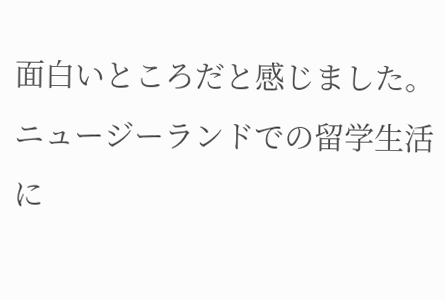面白いところだと感じました。
ニュージーランドでの留学生活に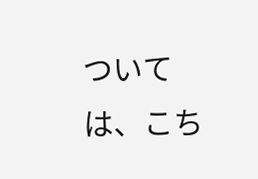ついては、こち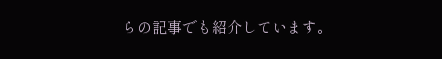らの記事でも紹介しています。